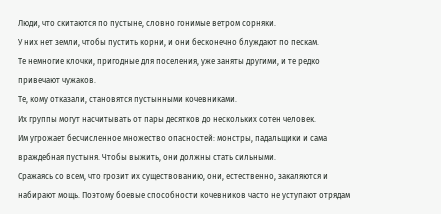Люди, что скитаются по пустыне, словно гонимые ветром сорняки.
У них нет земли, чтобы пустить корни, и они бесконечно блуждают по пескам.
Те немногие клочки, пригодные для поселения, уже заняты другими, и те редко привечают чужаков.
Те, кому отказали, становятся пустынными кочевниками.
Их группы могут насчитывать от пары десятков до нескольких сотен человек.
Им угрожает бесчисленное множество опасностей: монстры, падальщики и сама враждебная пустыня. Чтобы выжить, они должны стать сильными.
Сражаясь со всем, что грозит их существованию, они, естественно, закаляются и набирают мощь. Поэтому боевые способности кочевников часто не уступают отрядам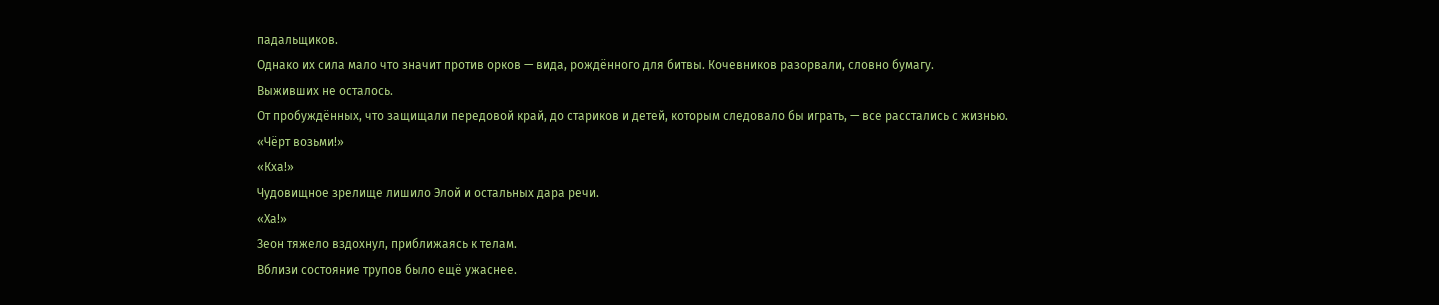падальщиков.
Однако их сила мало что значит против орков — вида, рождённого для битвы. Кочевников разорвали, словно бумагу.
Выживших не осталось.
От пробуждённых, что защищали передовой край, до стариков и детей, которым следовало бы играть, — все расстались с жизнью.
«Чёрт возьми!»
«Кха!»
Чудовищное зрелище лишило Элой и остальных дара речи.
«Ха!»
Зеон тяжело вздохнул, приближаясь к телам.
Вблизи состояние трупов было ещё ужаснее.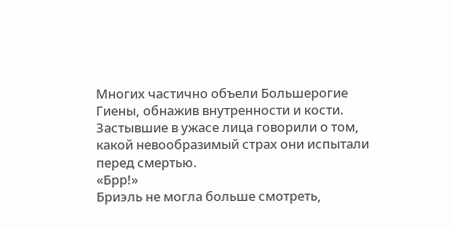Многих частично объели Большерогие Гиены, обнажив внутренности и кости.
Застывшие в ужасе лица говорили о том, какой невообразимый страх они испытали перед смертью.
«Брр!»
Бриэль не могла больше смотреть,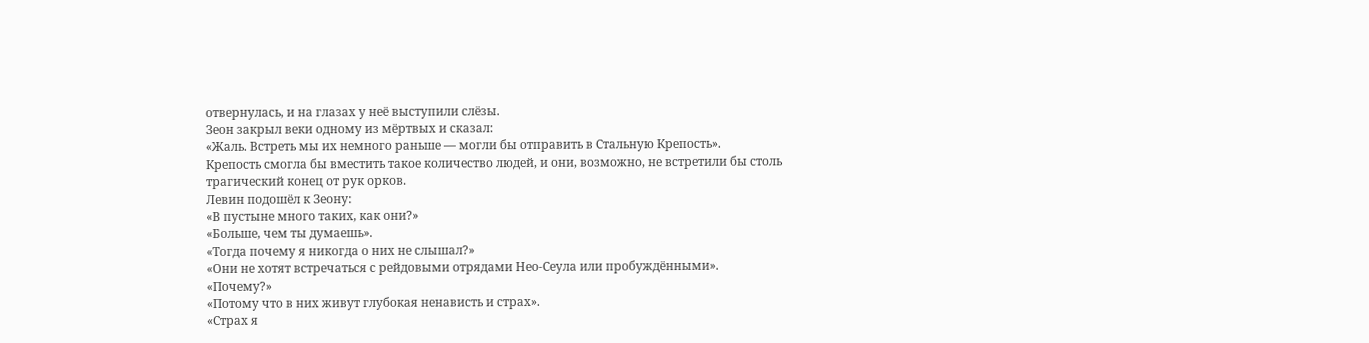отвернулась, и на глазах у неё выступили слёзы.
Зеон закрыл веки одному из мёртвых и сказал:
«Жаль. Встреть мы их немного раньше — могли бы отправить в Стальную Крепость».
Крепость смогла бы вместить такое количество людей, и они, возможно, не встретили бы столь трагический конец от рук орков.
Левин подошёл к Зеону:
«В пустыне много таких, как они?»
«Больше, чем ты думаешь».
«Тогда почему я никогда о них не слышал?»
«Они не хотят встречаться с рейдовыми отрядами Нео-Сеула или пробуждёнными».
«Почему?»
«Потому что в них живут глубокая ненависть и страх».
«Страх я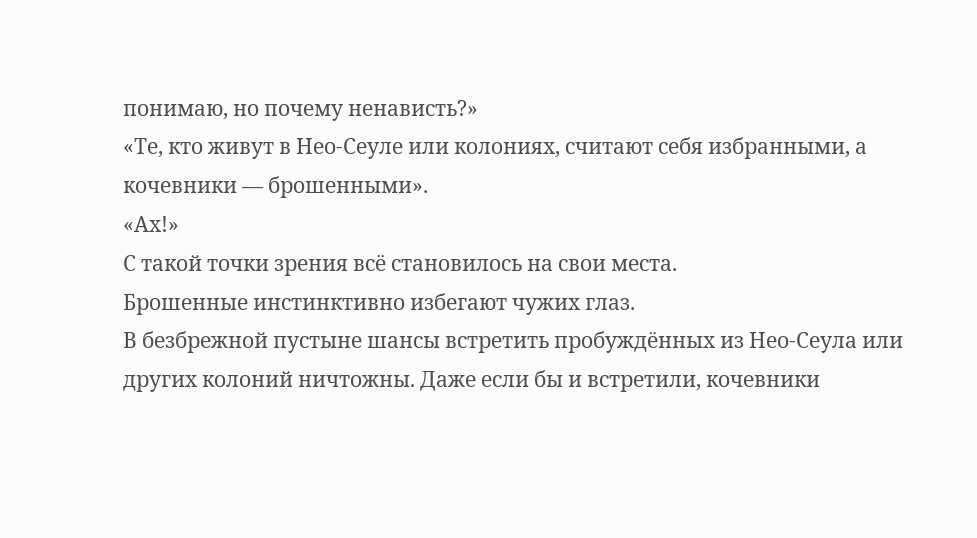понимаю, но почему ненависть?»
«Те, кто живут в Нео-Сеуле или колониях, считают себя избранными, а кочевники — брошенными».
«Ах!»
С такой точки зрения всё становилось на свои места.
Брошенные инстинктивно избегают чужих глаз.
В безбрежной пустыне шансы встретить пробуждённых из Нео-Сеула или других колоний ничтожны. Даже если бы и встретили, кочевники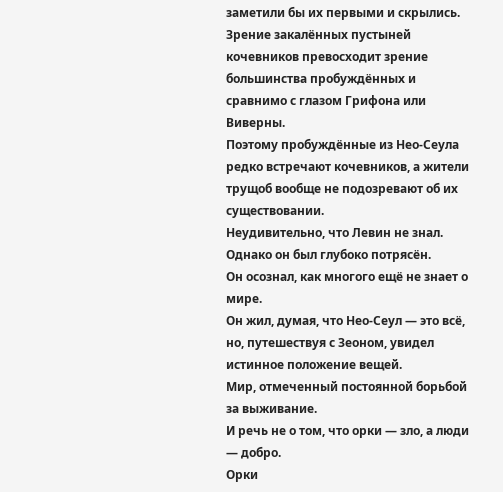заметили бы их первыми и скрылись.
Зрение закалённых пустыней кочевников превосходит зрение большинства пробуждённых и сравнимо с глазом Грифона или Виверны.
Поэтому пробуждённые из Нео-Сеула редко встречают кочевников, а жители трущоб вообще не подозревают об их существовании.
Неудивительно, что Левин не знал. Однако он был глубоко потрясён.
Он осознал, как многого ещё не знает о мире.
Он жил, думая, что Нео-Сеул — это всё, но, путешествуя с Зеоном, увидел истинное положение вещей.
Мир, отмеченный постоянной борьбой за выживание.
И речь не о том, что орки — зло, а люди — добро.
Орки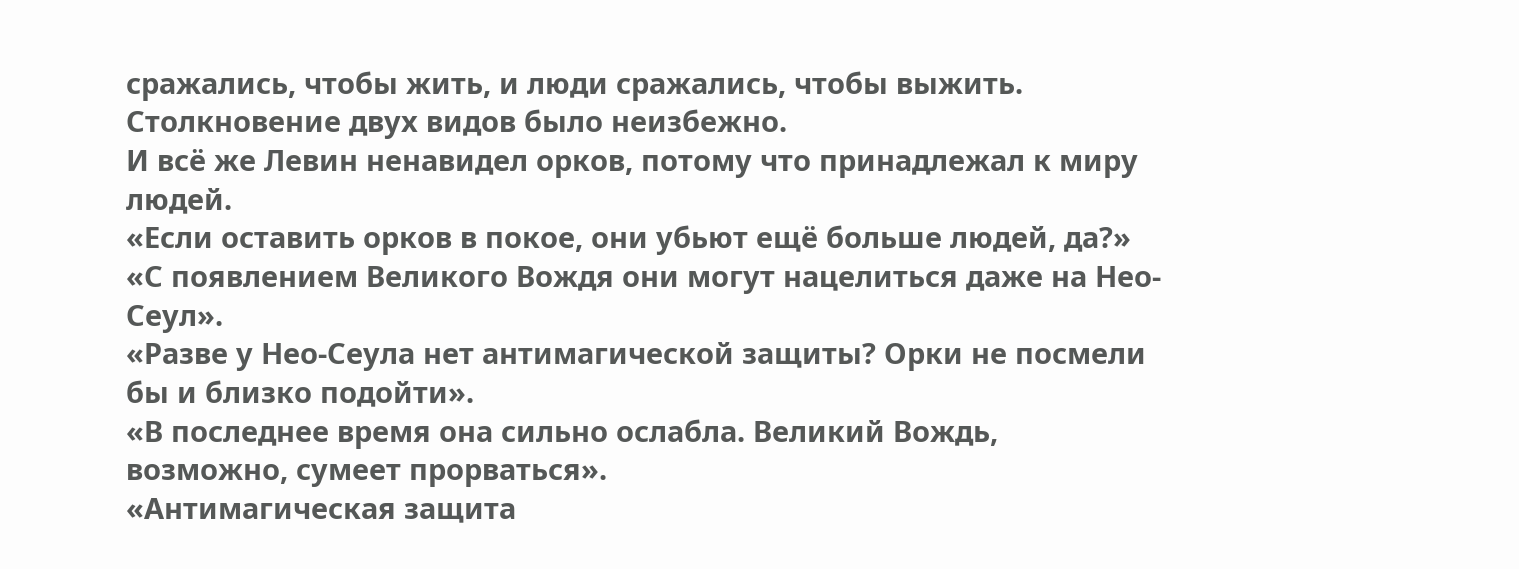сражались, чтобы жить, и люди сражались, чтобы выжить.
Столкновение двух видов было неизбежно.
И всё же Левин ненавидел орков, потому что принадлежал к миру людей.
«Если оставить орков в покое, они убьют ещё больше людей, да?»
«С появлением Великого Вождя они могут нацелиться даже на Нео-Сеул».
«Разве у Нео-Сеула нет антимагической защиты? Орки не посмели бы и близко подойти».
«В последнее время она сильно ослабла. Великий Вождь, возможно, сумеет прорваться».
«Антимагическая защита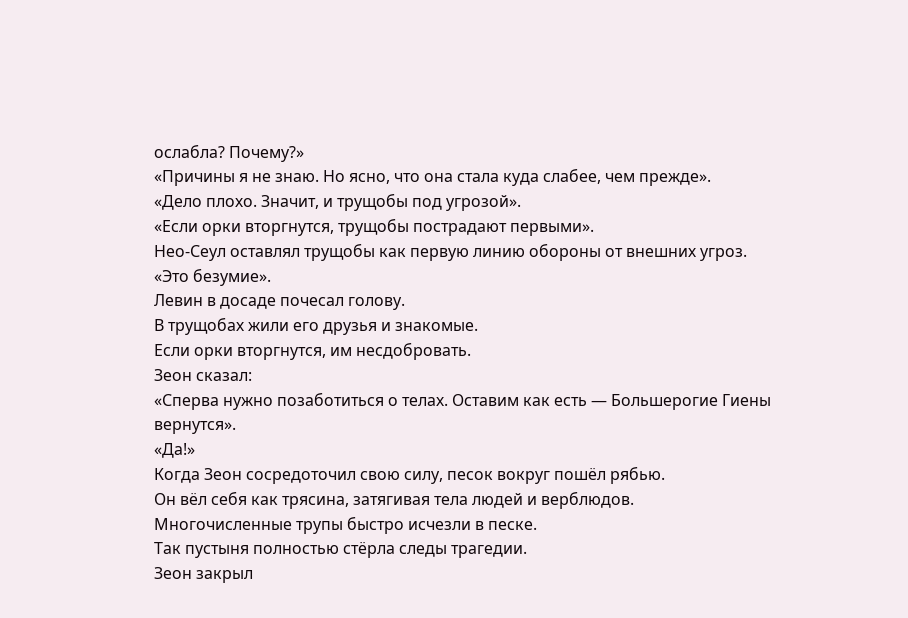ослабла? Почему?»
«Причины я не знаю. Но ясно, что она стала куда слабее, чем прежде».
«Дело плохо. Значит, и трущобы под угрозой».
«Если орки вторгнутся, трущобы пострадают первыми».
Нео-Сеул оставлял трущобы как первую линию обороны от внешних угроз.
«Это безумие».
Левин в досаде почесал голову.
В трущобах жили его друзья и знакомые.
Если орки вторгнутся, им несдобровать.
Зеон сказал:
«Сперва нужно позаботиться о телах. Оставим как есть — Большерогие Гиены вернутся».
«Да!»
Когда Зеон сосредоточил свою силу, песок вокруг пошёл рябью.
Он вёл себя как трясина, затягивая тела людей и верблюдов.
Многочисленные трупы быстро исчезли в песке.
Так пустыня полностью стёрла следы трагедии.
Зеон закрыл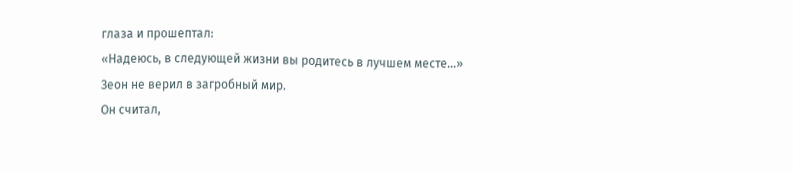глаза и прошептал:
«Надеюсь, в следующей жизни вы родитесь в лучшем месте…»
Зеон не верил в загробный мир.
Он считал,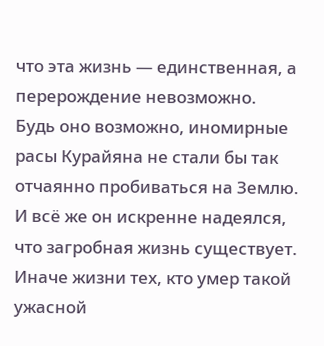что эта жизнь — единственная, а перерождение невозможно.
Будь оно возможно, иномирные расы Курайяна не стали бы так отчаянно пробиваться на Землю.
И всё же он искренне надеялся, что загробная жизнь существует. Иначе жизни тех, кто умер такой ужасной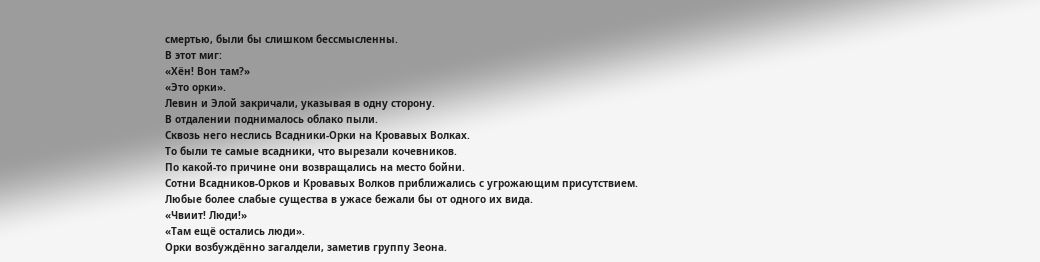смертью, были бы слишком бессмысленны.
В этот миг:
«Хён! Вон там?»
«Это орки».
Левин и Элой закричали, указывая в одну сторону.
В отдалении поднималось облако пыли.
Сквозь него неслись Всадники-Орки на Кровавых Волках.
То были те самые всадники, что вырезали кочевников.
По какой-то причине они возвращались на место бойни.
Сотни Всадников-Орков и Кровавых Волков приближались с угрожающим присутствием.
Любые более слабые существа в ужасе бежали бы от одного их вида.
«Чвиит! Люди!»
«Там ещё остались люди».
Орки возбуждённо загалдели, заметив группу Зеона.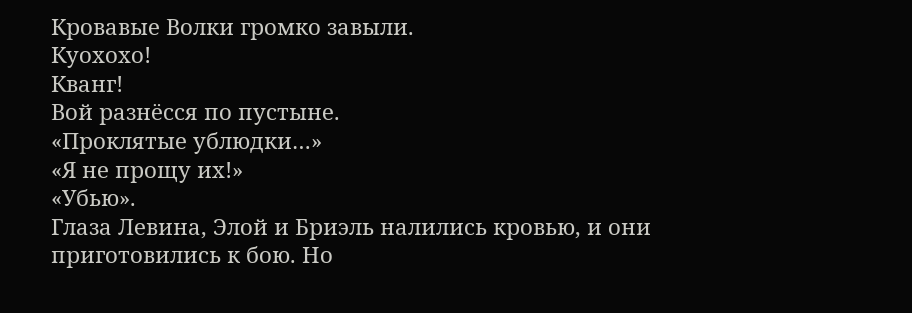Кровавые Волки громко завыли.
Куохохо!
Кванг!
Вой разнёсся по пустыне.
«Проклятые ублюдки…»
«Я не прощу их!»
«Убью».
Глаза Левина, Элой и Бриэль налились кровью, и они приготовились к бою. Но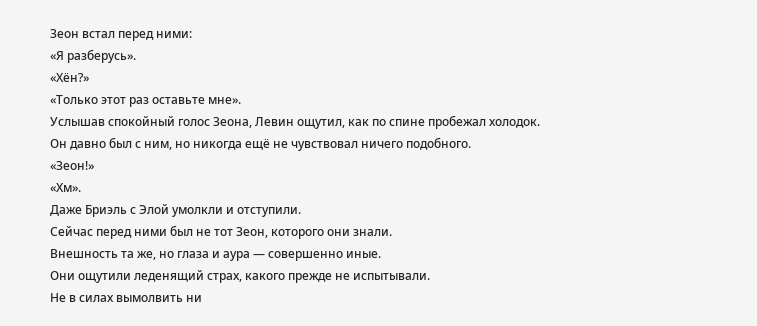Зеон встал перед ними:
«Я разберусь».
«Хён?»
«Только этот раз оставьте мне».
Услышав спокойный голос Зеона, Левин ощутил, как по спине пробежал холодок.
Он давно был с ним, но никогда ещё не чувствовал ничего подобного.
«Зеон!»
«Хм».
Даже Бриэль с Элой умолкли и отступили.
Сейчас перед ними был не тот Зеон, которого они знали.
Внешность та же, но глаза и аура — совершенно иные.
Они ощутили леденящий страх, какого прежде не испытывали.
Не в силах вымолвить ни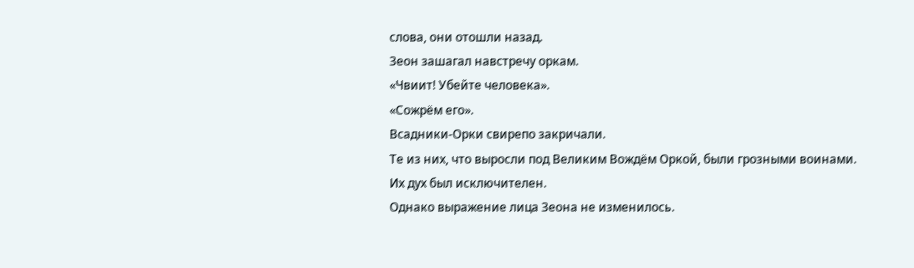слова, они отошли назад.
Зеон зашагал навстречу оркам.
«Чвиит! Убейте человека».
«Сожрём его».
Всадники-Орки свирепо закричали.
Те из них, что выросли под Великим Вождём Оркой, были грозными воинами.
Их дух был исключителен.
Однако выражение лица Зеона не изменилось.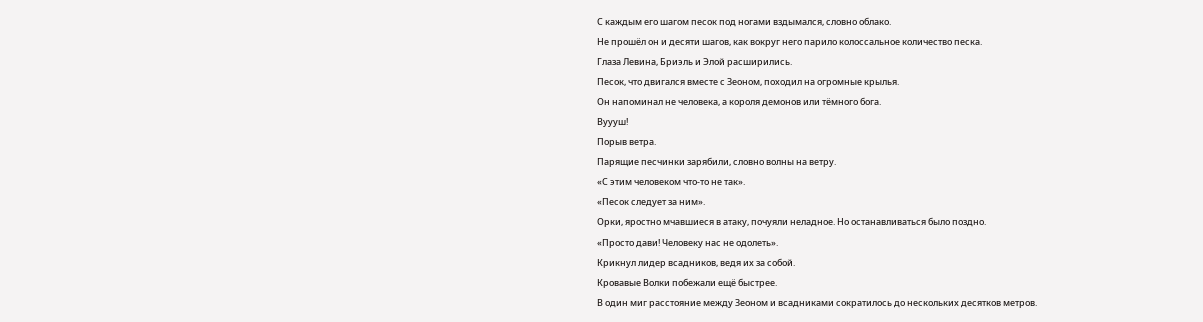С каждым его шагом песок под ногами вздымался, словно облако.
Не прошёл он и десяти шагов, как вокруг него парило колоссальное количество песка.
Глаза Левина, Бриэль и Элой расширились.
Песок, что двигался вместе с Зеоном, походил на огромные крылья.
Он напоминал не человека, а короля демонов или тёмного бога.
Вуууш!
Порыв ветра.
Парящие песчинки зарябили, словно волны на ветру.
«С этим человеком что-то не так».
«Песок следует за ним».
Орки, яростно мчавшиеся в атаку, почуяли неладное. Но останавливаться было поздно.
«Просто дави! Человеку нас не одолеть».
Крикнул лидер всадников, ведя их за собой.
Кровавые Волки побежали ещё быстрее.
В один миг расстояние между Зеоном и всадниками сократилось до нескольких десятков метров.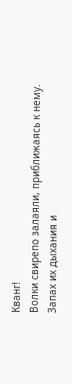Кванг!
Волки свирепо залаяли, приближаясь к нему.
Запах их дыхания и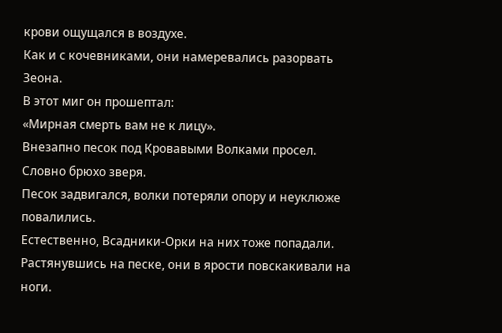крови ощущался в воздухе.
Как и с кочевниками, они намеревались разорвать Зеона.
В этот миг он прошептал:
«Мирная смерть вам не к лицу».
Внезапно песок под Кровавыми Волками просел.
Словно брюхо зверя.
Песок задвигался, волки потеряли опору и неуклюже повалились.
Естественно, Всадники-Орки на них тоже попадали.
Растянувшись на песке, они в ярости повскакивали на ноги.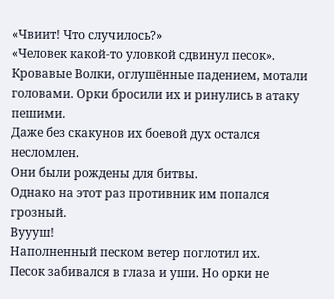«Чвиит! Что случилось?»
«Человек какой-то уловкой сдвинул песок».
Кровавые Волки, оглушённые падением, мотали головами. Орки бросили их и ринулись в атаку пешими.
Даже без скакунов их боевой дух остался несломлен.
Они были рождены для битвы.
Однако на этот раз противник им попался грозный.
Вуууш!
Наполненный песком ветер поглотил их.
Песок забивался в глаза и уши. Но орки не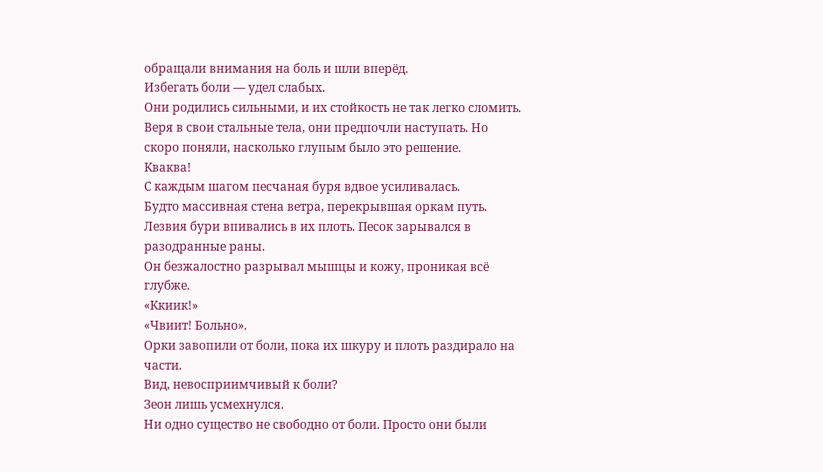обращали внимания на боль и шли вперёд.
Избегать боли — удел слабых.
Они родились сильными, и их стойкость не так легко сломить.
Веря в свои стальные тела, они предпочли наступать. Но скоро поняли, насколько глупым было это решение.
Кваква!
С каждым шагом песчаная буря вдвое усиливалась.
Будто массивная стена ветра, перекрывшая оркам путь.
Лезвия бури впивались в их плоть. Песок зарывался в разодранные раны.
Он безжалостно разрывал мышцы и кожу, проникая всё глубже.
«Ккиик!»
«Чвиит! Больно».
Орки завопили от боли, пока их шкуру и плоть раздирало на части.
Вид, невосприимчивый к боли?
Зеон лишь усмехнулся.
Ни одно существо не свободно от боли. Просто они были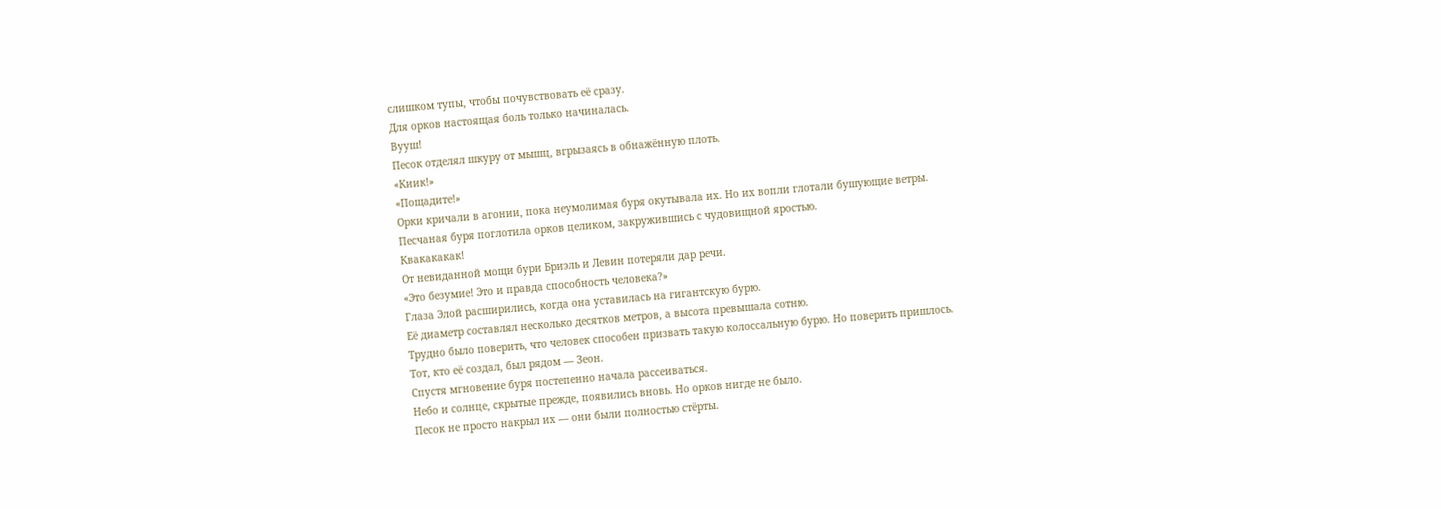слишком тупы, чтобы почувствовать её сразу.
Для орков настоящая боль только начиналась.
Вууш!
Песок отделял шкуру от мышц, вгрызаясь в обнажённую плоть.
«Киик!»
«Пощадите!»
Орки кричали в агонии, пока неумолимая буря окутывала их. Но их вопли глотали бушующие ветры.
Песчаная буря поглотила орков целиком, закружившись с чудовищной яростью.
Квакакакак!
От невиданной мощи бури Бриэль и Левин потеряли дар речи.
«Это безумие! Это и правда способность человека?»
Глаза Элой расширились, когда она уставилась на гигантскую бурю.
Её диаметр составлял несколько десятков метров, а высота превышала сотню.
Трудно было поверить, что человек способен призвать такую колоссальную бурю. Но поверить пришлось.
Тот, кто её создал, был рядом — Зеон.
Спустя мгновение буря постепенно начала рассеиваться.
Небо и солнце, скрытые прежде, появились вновь. Но орков нигде не было.
Песок не просто накрыл их — они были полностью стёрты.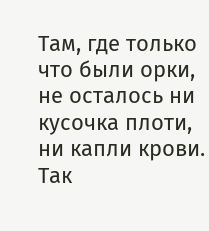Там, где только что были орки, не осталось ни кусочка плоти, ни капли крови.
Так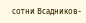сотни Всадников-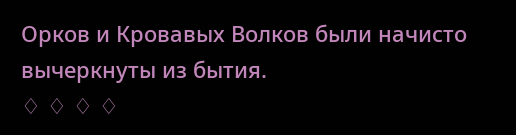Орков и Кровавых Волков были начисто вычеркнуты из бытия.
♢ ♢ ♢ ♢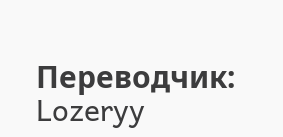Переводчик: Lozeryy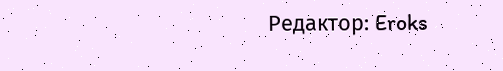Редактор: Eroks